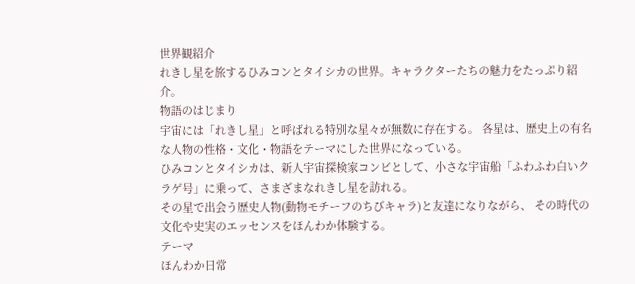世界観紹介
れきし星を旅するひみコンとタイシカの世界。キャラクターたちの魅力をたっぷり紹介。
物語のはじまり
宇宙には「れきし星」と呼ばれる特別な星々が無数に存在する。 各星は、歴史上の有名な人物の性格・文化・物語をテーマにした世界になっている。
ひみコンとタイシカは、新人宇宙探検家コンビとして、小さな宇宙船「ふわふわ白いクラゲ号」に乗って、さまざまなれきし星を訪れる。
その星で出会う歴史人物(動物モチーフのちびキャラ)と友達になりながら、 その時代の文化や史実のエッセンスをほんわか体験する。
テーマ
ほんわか日常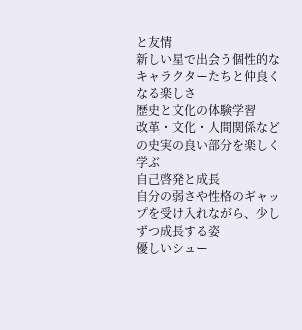と友情
新しい星で出会う個性的なキャラクターたちと仲良くなる楽しさ
歴史と文化の体験学習
改革・文化・人間関係などの史実の良い部分を楽しく学ぶ
自己啓発と成長
自分の弱さや性格のギャップを受け入れながら、少しずつ成長する姿
優しいシュー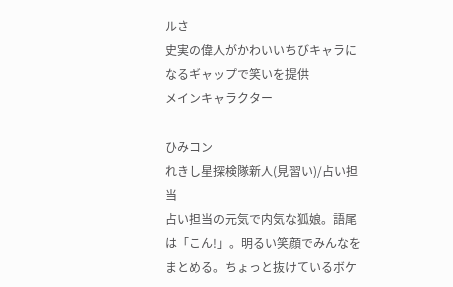ルさ
史実の偉人がかわいいちびキャラになるギャップで笑いを提供
メインキャラクター

ひみコン
れきし星探検隊新人(見習い)/占い担当
占い担当の元気で内気な狐娘。語尾は「こん!」。明るい笑顔でみんなをまとめる。ちょっと抜けているボケ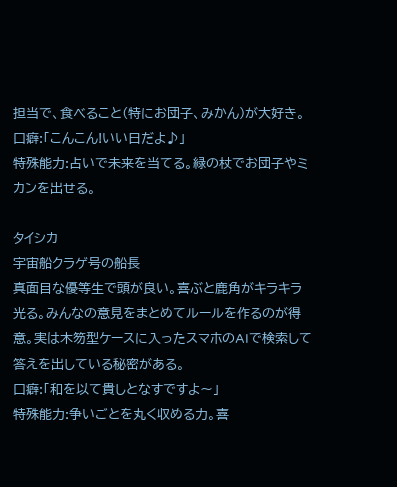担当で、食べること(特にお団子、みかん)が大好き。
口癖:「こんこん!いい日だよ♪」
特殊能力:占いで未来を当てる。緑の杖でお団子やミカンを出せる。

タイシカ
宇宙船クラゲ号の船長
真面目な優等生で頭が良い。喜ぶと鹿角がキラキラ光る。みんなの意見をまとめてルールを作るのが得意。実は木笏型ケースに入ったスマホのAIで検索して答えを出している秘密がある。
口癖:「和を以て貴しとなすですよ〜」
特殊能力:争いごとを丸く収める力。喜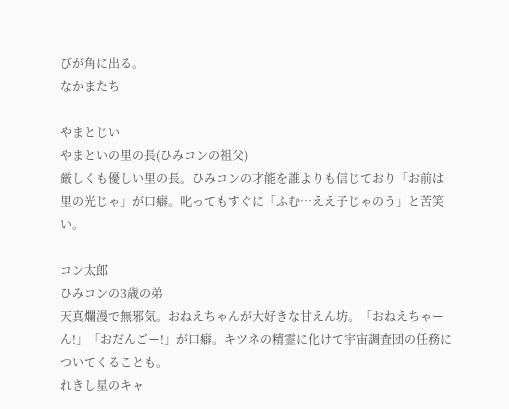びが角に出る。
なかまたち

やまとじい
やまといの里の長(ひみコンの祖父)
厳しくも優しい里の長。ひみコンの才能を誰よりも信じており「お前は里の光じゃ」が口癖。叱ってもすぐに「ふむ…ええ子じゃのう」と苦笑い。

コン太郎
ひみコンの3歳の弟
天真爛漫で無邪気。おねえちゃんが大好きな甘えん坊。「おねえちゃーん!」「おだんごー!」が口癖。キツネの精霊に化けて宇宙調査団の任務についてくることも。
れきし星のキャ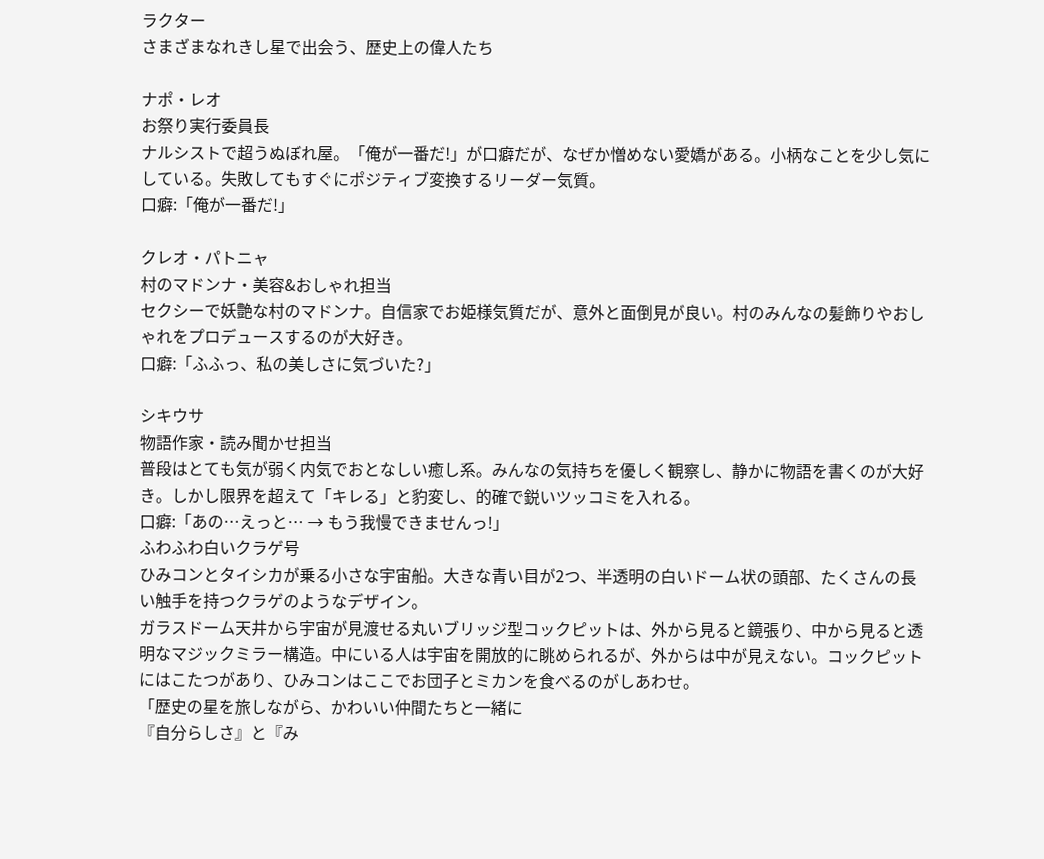ラクター
さまざまなれきし星で出会う、歴史上の偉人たち

ナポ・レオ
お祭り実行委員長
ナルシストで超うぬぼれ屋。「俺が一番だ!」が口癖だが、なぜか憎めない愛嬌がある。小柄なことを少し気にしている。失敗してもすぐにポジティブ変換するリーダー気質。
口癖:「俺が一番だ!」

クレオ・パトニャ
村のマドンナ・美容&おしゃれ担当
セクシーで妖艶な村のマドンナ。自信家でお姫様気質だが、意外と面倒見が良い。村のみんなの髪飾りやおしゃれをプロデュースするのが大好き。
口癖:「ふふっ、私の美しさに気づいた?」

シキウサ
物語作家・読み聞かせ担当
普段はとても気が弱く内気でおとなしい癒し系。みんなの気持ちを優しく観察し、静かに物語を書くのが大好き。しかし限界を超えて「キレる」と豹変し、的確で鋭いツッコミを入れる。
口癖:「あの…えっと… → もう我慢できませんっ!」
ふわふわ白いクラゲ号
ひみコンとタイシカが乗る小さな宇宙船。大きな青い目が2つ、半透明の白いドーム状の頭部、たくさんの長い触手を持つクラゲのようなデザイン。
ガラスドーム天井から宇宙が見渡せる丸いブリッジ型コックピットは、外から見ると鏡張り、中から見ると透明なマジックミラー構造。中にいる人は宇宙を開放的に眺められるが、外からは中が見えない。コックピットにはこたつがあり、ひみコンはここでお団子とミカンを食べるのがしあわせ。
「歴史の星を旅しながら、かわいい仲間たちと一緒に
『自分らしさ』と『み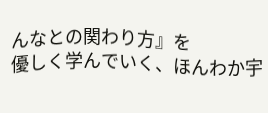んなとの関わり方』を
優しく学んでいく、ほんわか宇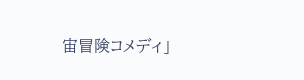宙冒険コメディ」